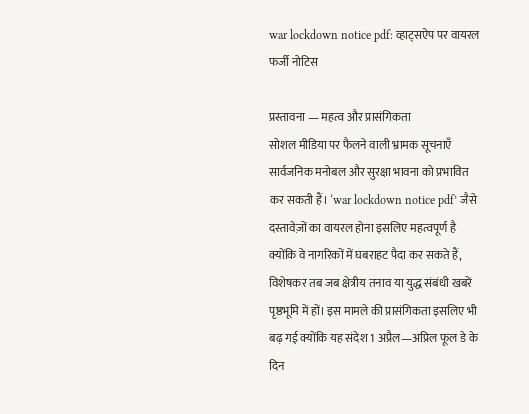war lockdown notice pdf: व्हाट्सऐप पर वायरल फर्जी नोटिस

प्रस्तावना — महत्व और प्रासंगिकता
सोशल मीडिया पर फैलने वाली भ्रामक सूचनाएँ सार्वजनिक मनोबल और सुरक्षा भावना को प्रभावित कर सकती हैं। ‘war lockdown notice pdf’ जैसे दस्तावेज़ों का वायरल होना इसलिए महत्वपूर्ण है क्योंकि वे नागरिकों में घबराहट पैदा कर सकते हैं, विशेषकर तब जब क्षेत्रीय तनाव या युद्ध संबंधी खबरें पृष्ठभूमि में हों। इस मामले की प्रासंगिकता इसलिए भी बढ़ गई क्योंकि यह संदेश 1 अप्रैल—अप्रिल फूल डे के दिन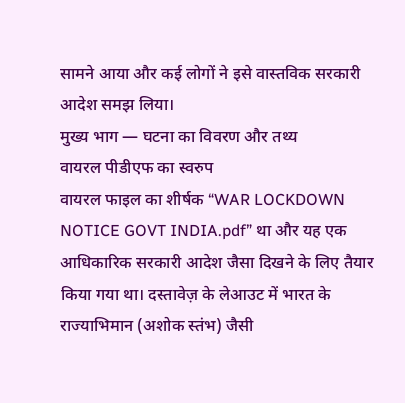सामने आया और कई लोगों ने इसे वास्तविक सरकारी आदेश समझ लिया।
मुख्य भाग — घटना का विवरण और तथ्य
वायरल पीडीएफ का स्वरुप
वायरल फाइल का शीर्षक “WAR LOCKDOWN NOTICE GOVT INDIA.pdf” था और यह एक आधिकारिक सरकारी आदेश जैसा दिखने के लिए तैयार किया गया था। दस्तावेज़ के लेआउट में भारत के राज्याभिमान (अशोक स्तंभ) जैसी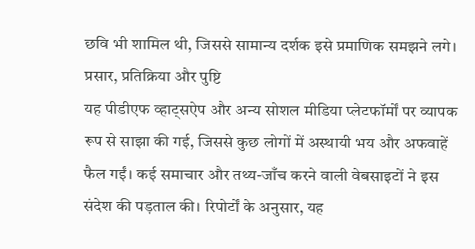छवि भी शामिल थी, जिससे सामान्य दर्शक इसे प्रमाणिक समझने लगे।
प्रसार, प्रतिक्रिया और पुष्टि
यह पीडीएफ व्हाट्सऐप और अन्य सोशल मीडिया प्लेटफॉर्मों पर व्यापक रूप से साझा की गई, जिससे कुछ लोगों में अस्थायी भय और अफवाहें फैल गईं। कई समाचार और तथ्य-जाँच करने वाली वेबसाइटों ने इस संदेश की पड़ताल की। रिपोर्टों के अनुसार, यह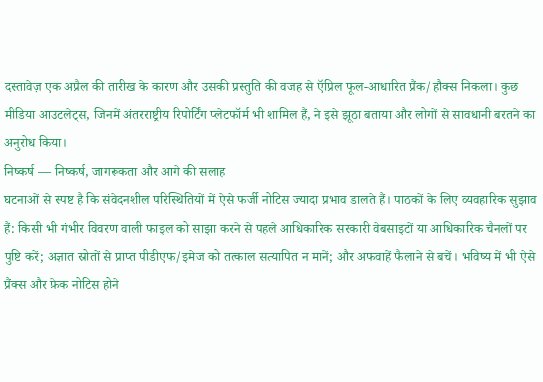दस्तावेज़ एक अप्रैल की तारीख के कारण और उसकी प्रस्तुति की वजह से ऍप्रिल फूल-आधारित प्रैंक/हौक्स निकला। कुछ मीडिया आउटलेट्स, जिनमें अंतरराष्ट्रीय रिपोर्टिंग प्लेटफॉर्म भी शामिल हैं, ने इसे झूठा बताया और लोगों से सावधानी बरतने का अनुरोध किया।
निष्कर्ष — निष्कर्ष, जागरूकता और आगे की सलाह
घटनाओं से स्पष्ट है कि संवेदनशील परिस्थितियों में ऐसे फर्जी नोटिस ज्यादा प्रभाव डालते हैं। पाठकों के लिए व्यवहारिक सुझाव हैं: किसी भी गंभीर विवरण वाली फाइल को साझा करने से पहले आधिकारिक सरकारी वेबसाइटों या आधिकारिक चैनलों पर पुष्टि करें; अज्ञात स्रोतों से प्राप्त पीडीएफ/इमेज को तत्काल सत्यापित न मानें; और अफवाहें फैलाने से बचें। भविष्य में भी ऐसे प्रैंक्स और फ़ेक नोटिस होने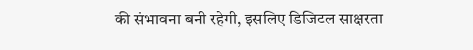की संभावना बनी रहेगी, इसलिए डिजिटल साक्षरता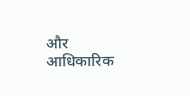और आधिकारिक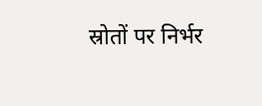स्रोतों पर निर्भर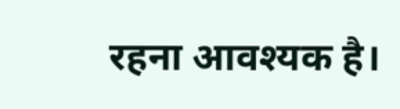रहना आवश्यक है।